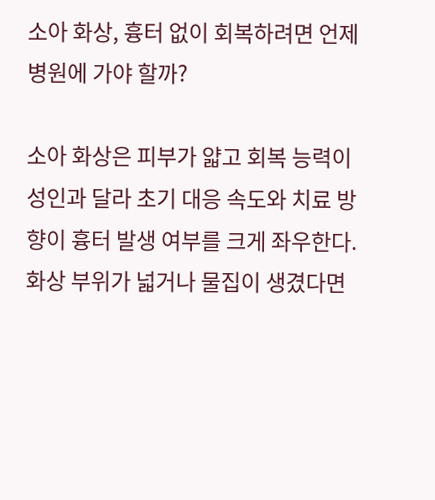소아 화상, 흉터 없이 회복하려면 언제 병원에 가야 할까?

소아 화상은 피부가 얇고 회복 능력이 성인과 달라 초기 대응 속도와 치료 방향이 흉터 발생 여부를 크게 좌우한다. 화상 부위가 넓거나 물집이 생겼다면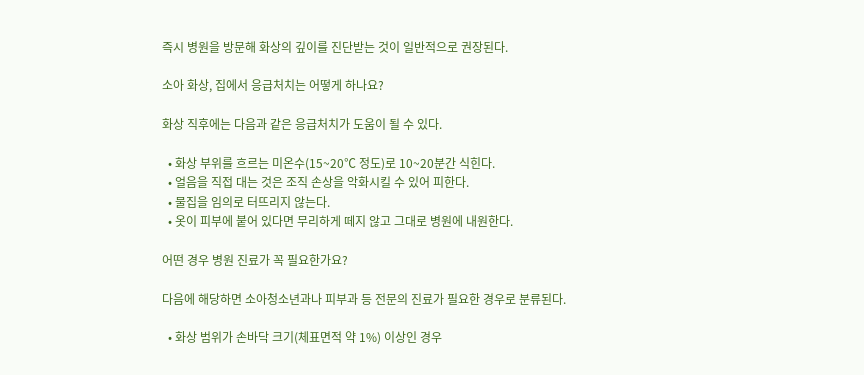즉시 병원을 방문해 화상의 깊이를 진단받는 것이 일반적으로 권장된다.

소아 화상, 집에서 응급처치는 어떻게 하나요?

화상 직후에는 다음과 같은 응급처치가 도움이 될 수 있다.

  • 화상 부위를 흐르는 미온수(15~20℃ 정도)로 10~20분간 식힌다.
  • 얼음을 직접 대는 것은 조직 손상을 악화시킬 수 있어 피한다.
  • 물집을 임의로 터뜨리지 않는다.
  • 옷이 피부에 붙어 있다면 무리하게 떼지 않고 그대로 병원에 내원한다.

어떤 경우 병원 진료가 꼭 필요한가요?

다음에 해당하면 소아청소년과나 피부과 등 전문의 진료가 필요한 경우로 분류된다.

  • 화상 범위가 손바닥 크기(체표면적 약 1%) 이상인 경우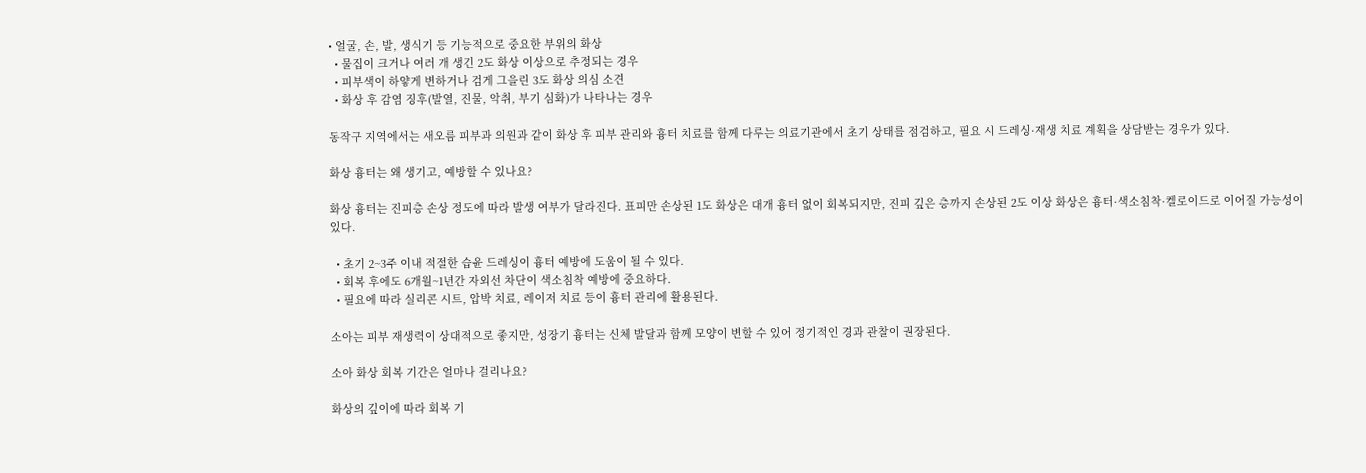• 얼굴, 손, 발, 생식기 등 기능적으로 중요한 부위의 화상
  • 물집이 크거나 여러 개 생긴 2도 화상 이상으로 추정되는 경우
  • 피부색이 하얗게 변하거나 검게 그을린 3도 화상 의심 소견
  • 화상 후 감염 징후(발열, 진물, 악취, 부기 심화)가 나타나는 경우

동작구 지역에서는 새오름 피부과 의원과 같이 화상 후 피부 관리와 흉터 치료를 함께 다루는 의료기관에서 초기 상태를 점검하고, 필요 시 드레싱·재생 치료 계획을 상담받는 경우가 있다.

화상 흉터는 왜 생기고, 예방할 수 있나요?

화상 흉터는 진피층 손상 정도에 따라 발생 여부가 달라진다. 표피만 손상된 1도 화상은 대개 흉터 없이 회복되지만, 진피 깊은 층까지 손상된 2도 이상 화상은 흉터·색소침착·켈로이드로 이어질 가능성이 있다.

  • 초기 2~3주 이내 적절한 습윤 드레싱이 흉터 예방에 도움이 될 수 있다.
  • 회복 후에도 6개월~1년간 자외선 차단이 색소침착 예방에 중요하다.
  • 필요에 따라 실리콘 시트, 압박 치료, 레이저 치료 등이 흉터 관리에 활용된다.

소아는 피부 재생력이 상대적으로 좋지만, 성장기 흉터는 신체 발달과 함께 모양이 변할 수 있어 정기적인 경과 관찰이 권장된다.

소아 화상 회복 기간은 얼마나 걸리나요?

화상의 깊이에 따라 회복 기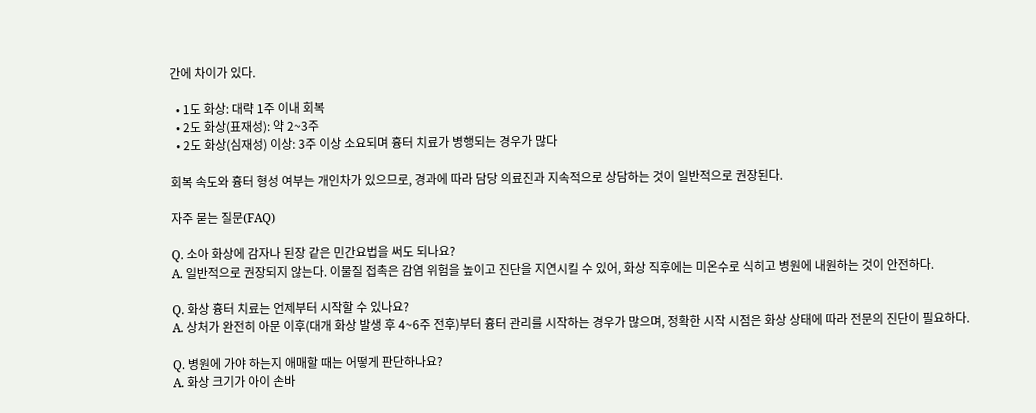간에 차이가 있다.

  • 1도 화상: 대략 1주 이내 회복
  • 2도 화상(표재성): 약 2~3주
  • 2도 화상(심재성) 이상: 3주 이상 소요되며 흉터 치료가 병행되는 경우가 많다

회복 속도와 흉터 형성 여부는 개인차가 있으므로, 경과에 따라 담당 의료진과 지속적으로 상담하는 것이 일반적으로 권장된다.

자주 묻는 질문(FAQ)

Q. 소아 화상에 감자나 된장 같은 민간요법을 써도 되나요?
A. 일반적으로 권장되지 않는다. 이물질 접촉은 감염 위험을 높이고 진단을 지연시킬 수 있어, 화상 직후에는 미온수로 식히고 병원에 내원하는 것이 안전하다.

Q. 화상 흉터 치료는 언제부터 시작할 수 있나요?
A. 상처가 완전히 아문 이후(대개 화상 발생 후 4~6주 전후)부터 흉터 관리를 시작하는 경우가 많으며, 정확한 시작 시점은 화상 상태에 따라 전문의 진단이 필요하다.

Q. 병원에 가야 하는지 애매할 때는 어떻게 판단하나요?
A. 화상 크기가 아이 손바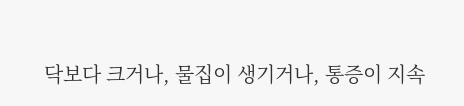닥보다 크거나, 물집이 생기거나, 통증이 지속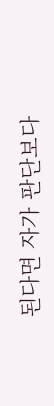된다면 자가 판단보다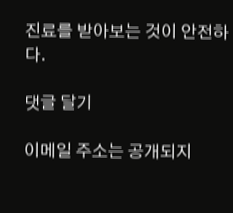진료를 받아보는 것이 안전하다.

댓글 달기

이메일 주소는 공개되지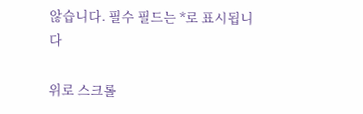않습니다. 필수 필드는 *로 표시됩니다

위로 스크롤